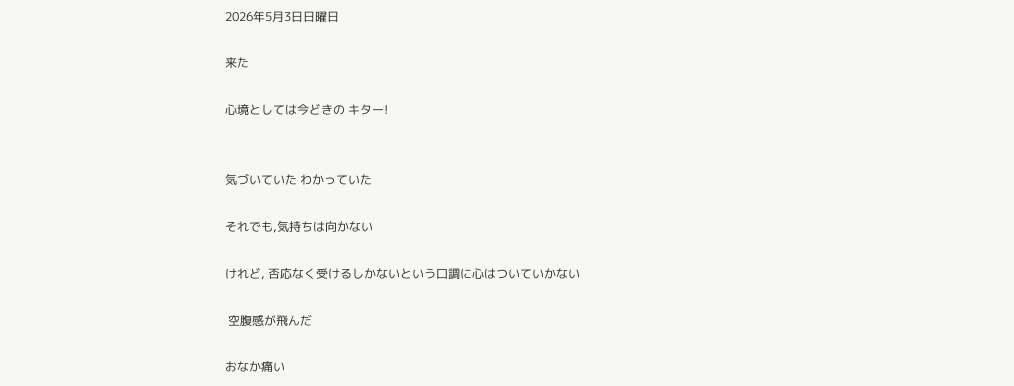2026年5月3日日曜日

来た

心境としては今どきの キター!


気づいていた わかっていた

それでも,気持ちは向かない

けれど, 否応なく受けるしかないという口調に心はついていかない

 空腹感が飛んだ

おなか痛い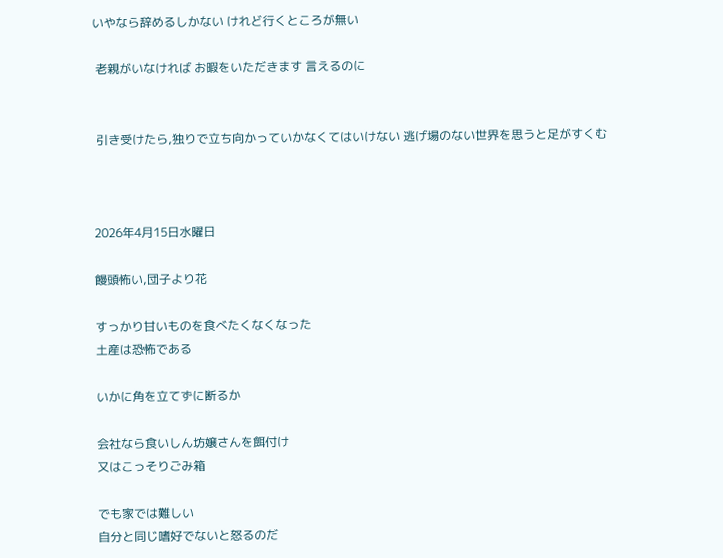いやなら辞めるしかない けれど行くところが無い

 老親がいなければ お暇をいただきます 言えるのに


 引き受けたら,独りで立ち向かっていかなくてはいけない 逃げ場のない世界を思うと足がすくむ



2026年4月15日水曜日

饅頭怖い,団子より花

すっかり甘いものを食べたくなくなった
土産は恐怖である

いかに角を立てずに断るか

会社なら食いしん坊嬢さんを餌付け
又はこっそりごみ箱

でも家では難しい
自分と同じ嗜好でないと怒るのだ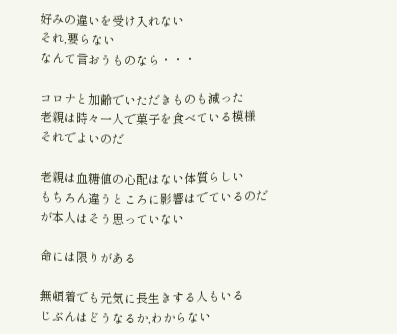好みの違いを受け入れない
それ,要らない
なんて言おうものなら・・・

コロナと加齢でいただきものも減った
老親は時々一人で菓子を食べている模様
それでよいのだ

老親は血糖値の心配はない体質らしい
もちろん違うところに影響はでているのだが本人はそう思っていない

命には限りがある

無頓着でも元気に長生きする人もいる
じぶんはどうなるか,わからない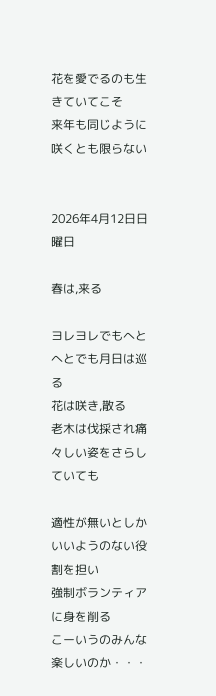花を愛でるのも生きていてこそ
来年も同じように咲くとも限らない


2026年4月12日日曜日

春は,来る

ヨレヨレでもへとへとでも月日は巡る
花は咲き,散る
老木は伐採され痛々しい姿をさらしていても

適性が無いとしかいいようのない役割を担い
強制ボランティアに身を削る
こーいうのみんな楽しいのか・・・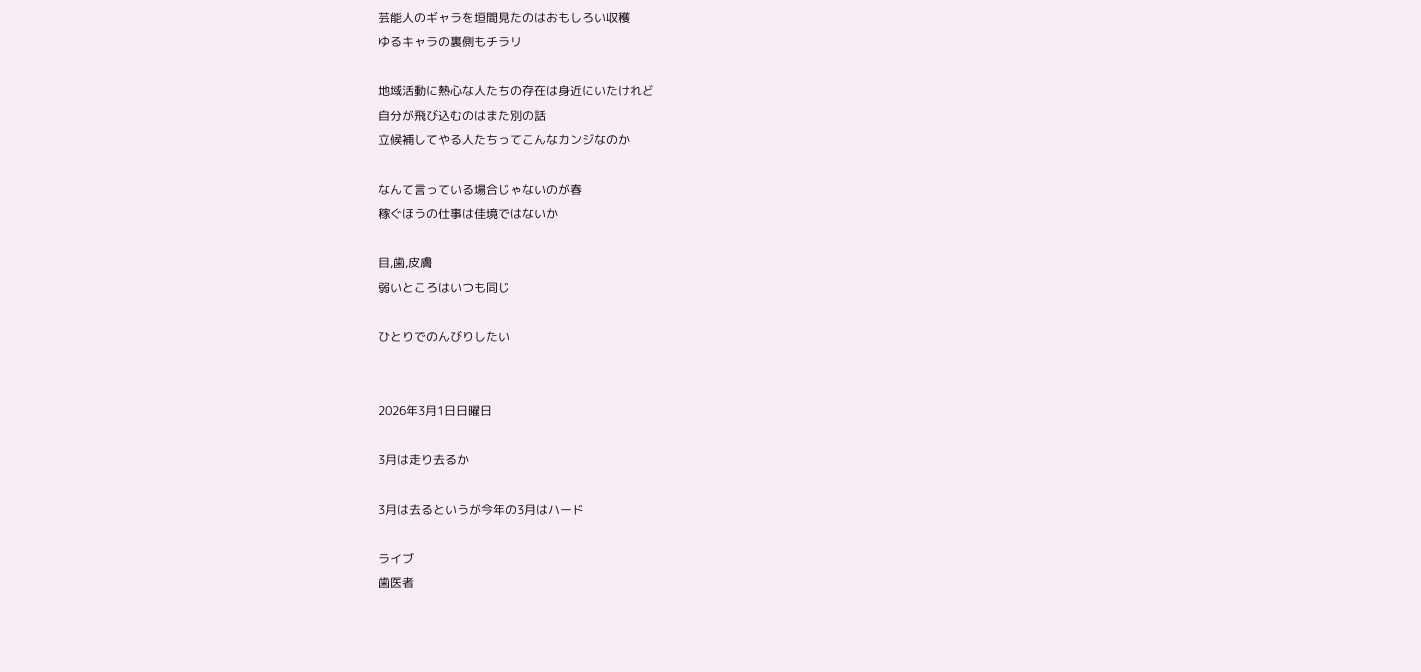芸能人のギャラを垣間見たのはおもしろい収穫
ゆるキャラの裏側もチラリ

地域活動に熱心な人たちの存在は身近にいたけれど
自分が飛び込むのはまた別の話
立候補してやる人たちってこんなカンジなのか

なんて言っている場合じゃないのが春
稼ぐほうの仕事は佳境ではないか

目,歯,皮膚
弱いところはいつも同じ

ひとりでのんびりしたい


2026年3月1日日曜日

3月は走り去るか

3月は去るというが今年の3月はハード

ライブ
歯医者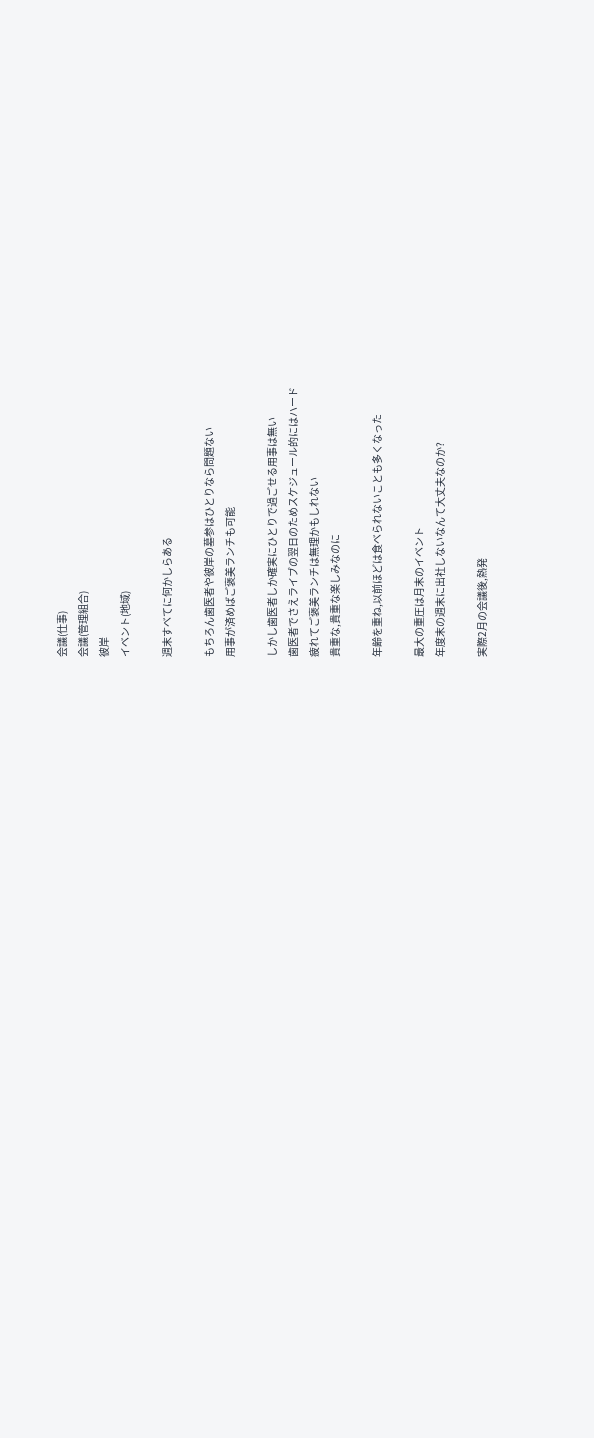会議(仕事)
会議(管理組合)
彼岸
イベント(地域)

週末すべてに何かしらある

もちろん歯医者や彼岸の墓参はひとりなら問題ない
用事が済めばご褒美ランチも可能

しかし歯医者しか確実にひとりで過ごせる用事は無い
歯医者でさえライブの翌日のためスケジュール的にはハード
疲れてご褒美ランチは無理かもしれない
貴重な,貴重な楽しみなのに

年齢を重ね,以前ほどは食べられないことも多くなった

最大の重圧は月末のイベント
年度末の週末に出社しないなんて大丈夫なのか?

実際2月の会議後,熱発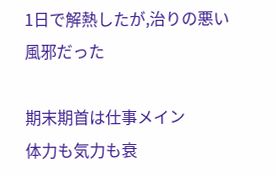1日で解熱したが,治りの悪い風邪だった

期末期首は仕事メイン
体力も気力も衰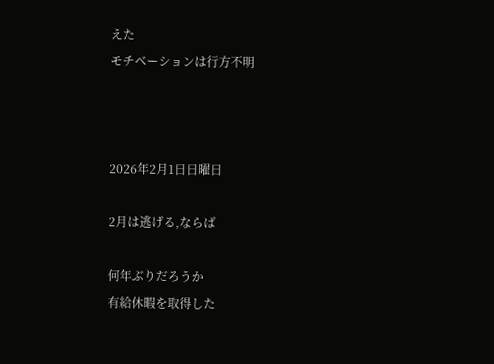えた
モチベーションは行方不明



2026年2月1日日曜日

2月は逃げる,ならば

何年ぶりだろうか
有給休暇を取得した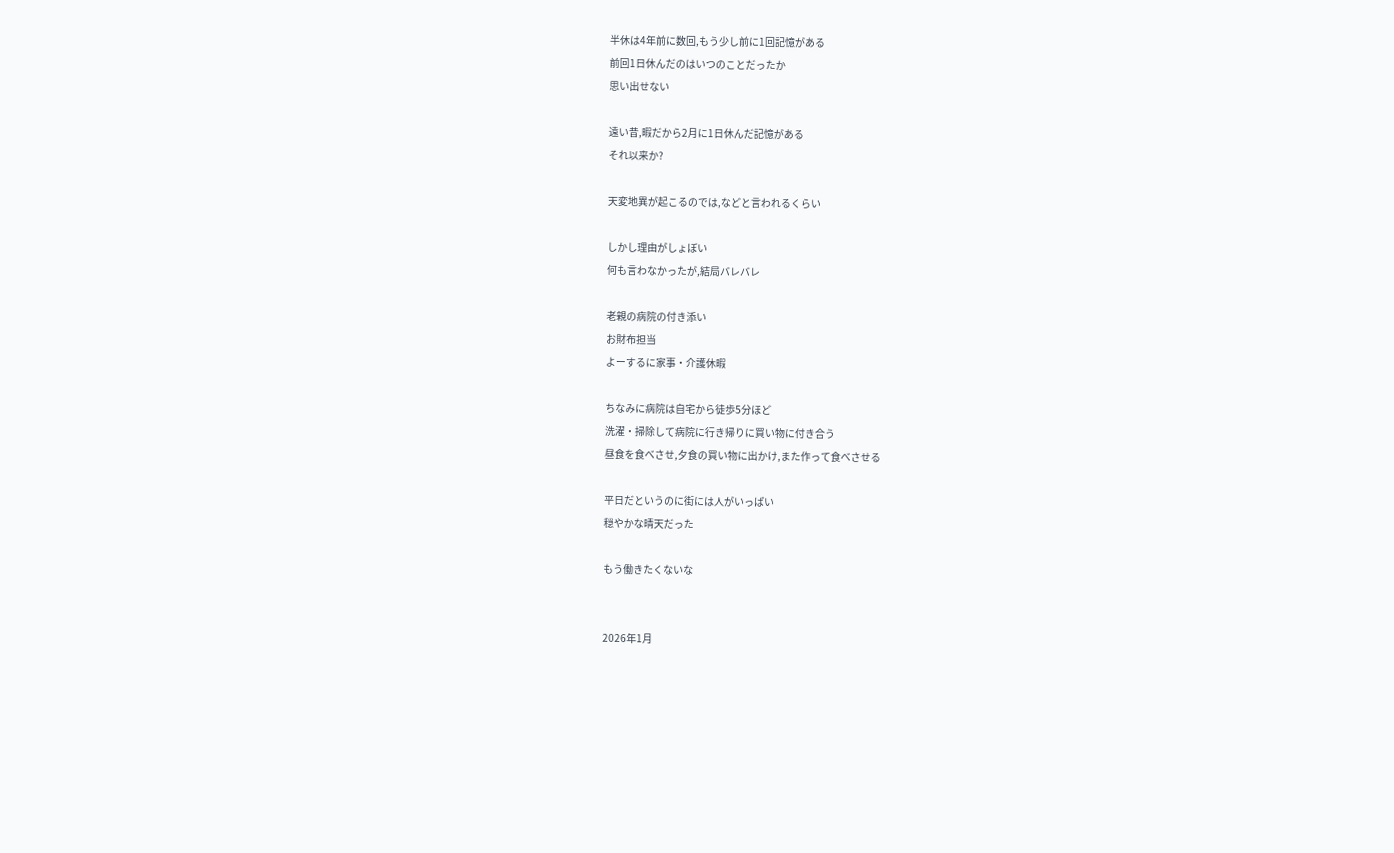半休は4年前に数回,もう少し前に1回記憶がある
前回1日休んだのはいつのことだったか
思い出せない

遠い昔,暇だから2月に1日休んだ記憶がある
それ以来か?

天変地異が起こるのでは,などと言われるくらい

しかし理由がしょぼい
何も言わなかったが,結局バレバレ

老親の病院の付き添い
お財布担当
よーするに家事・介護休暇

ちなみに病院は自宅から徒歩5分ほど
洗濯・掃除して病院に行き帰りに買い物に付き合う
昼食を食べさせ,夕食の買い物に出かけ,また作って食べさせる

平日だというのに街には人がいっぱい
穏やかな晴天だった

もう働きたくないな


2026年1月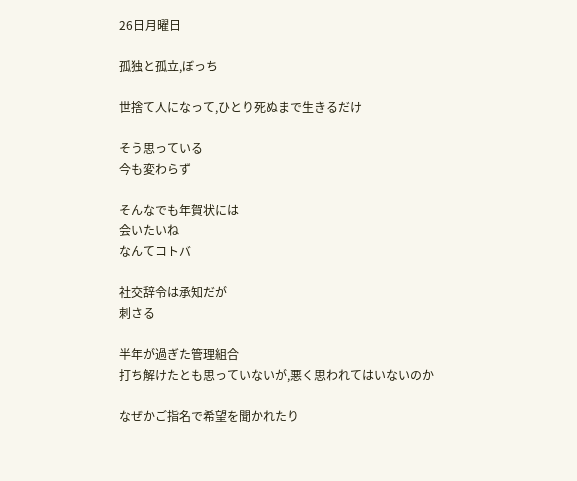26日月曜日

孤独と孤立,ぼっち

世捨て人になって,ひとり死ぬまで生きるだけ

そう思っている
今も変わらず

そんなでも年賀状には
会いたいね
なんてコトバ

社交辞令は承知だが
刺さる

半年が過ぎた管理組合
打ち解けたとも思っていないが,悪く思われてはいないのか

なぜかご指名で希望を聞かれたり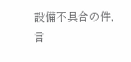設備不具合の件,言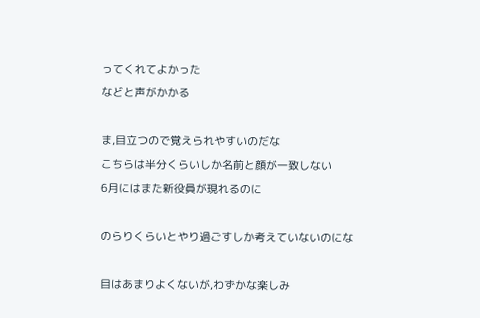ってくれてよかった
などと声がかかる

ま,目立つので覚えられやすいのだな
こちらは半分くらいしか名前と顔が一致しない
6月にはまた新役員が現れるのに

のらりくらいとやり過ごすしか考えていないのにな

目はあまりよくないが,わずかな楽しみ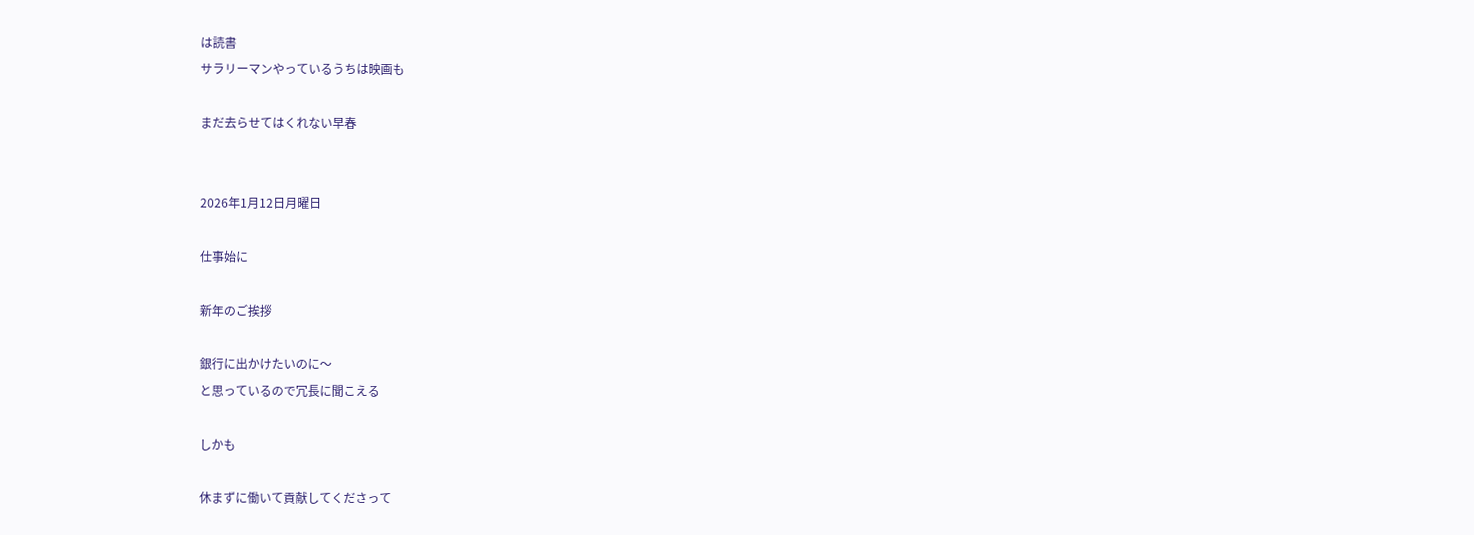は読書
サラリーマンやっているうちは映画も

まだ去らせてはくれない早春


2026年1月12日月曜日

仕事始に

新年のご挨拶

銀行に出かけたいのに〜
と思っているので冗長に聞こえる

しかも

休まずに働いて貢献してくださって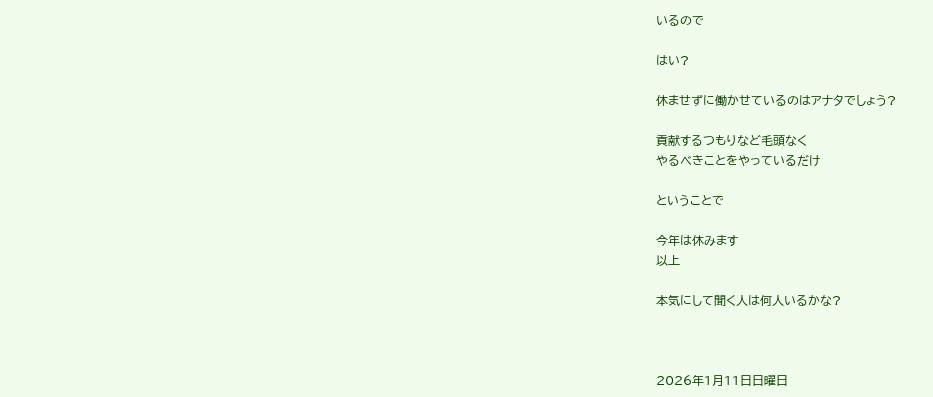いるので

はい?

休ませずに働かせているのはアナタでしょう?

貢献するつもりなど毛頭なく
やるべきことをやっているだけ

ということで

今年は休みます
以上

本気にして聞く人は何人いるかな?



2026年1月11日日曜日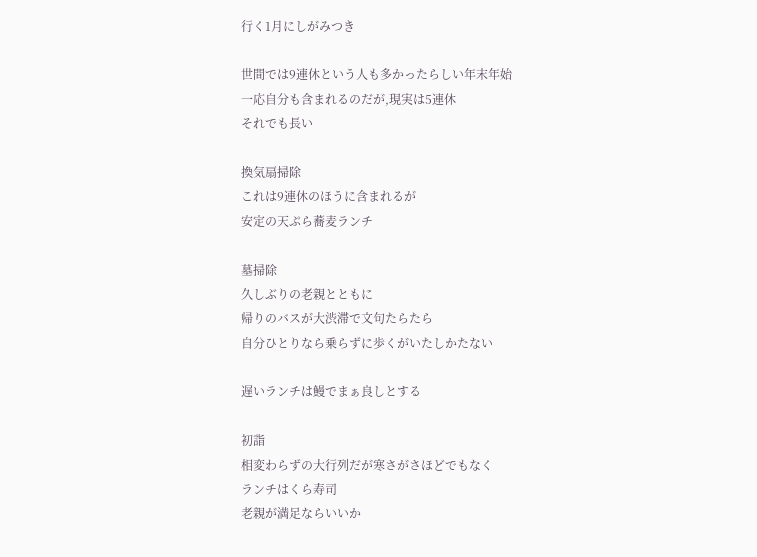行く1月にしがみつき

世間では9連休という人も多かったらしい年末年始
一応自分も含まれるのだが,現実は5連休
それでも長い

換気扇掃除
これは9連休のほうに含まれるが
安定の天ぷら蕎麦ランチ

墓掃除
久しぶりの老親とともに
帰りのバスが大渋滞で文句たらたら
自分ひとりなら乗らずに歩くがいたしかたない

遅いランチは鰻でまぁ良しとする

初詣
相変わらずの大行列だが寒さがさほどでもなく
ランチはくら寿司
老親が満足ならいいか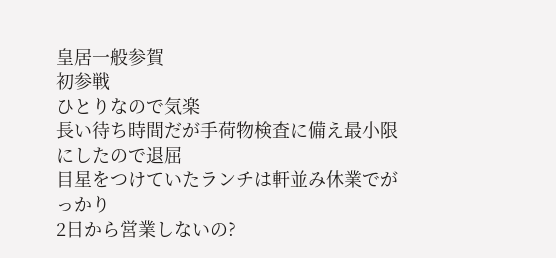皇居一般参賀
初参戦
ひとりなので気楽
長い待ち時間だが手荷物検査に備え最小限にしたので退屈
目星をつけていたランチは軒並み休業でがっかり
2日から営業しないの?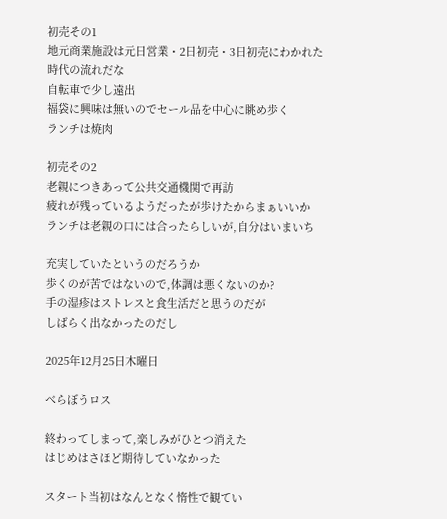初売その1
地元商業施設は元日営業・2日初売・3日初売にわかれた
時代の流れだな
自転車で少し遠出
福袋に興味は無いのでセール品を中心に眺め歩く
ランチは焼肉

初売その2
老親につきあって公共交通機関で再訪
疲れが残っているようだったが歩けたからまぁいいか
ランチは老親の口には合ったらしいが,自分はいまいち

充実していたというのだろうか
歩くのが苦ではないので,体調は悪くないのか?
手の湿疹はストレスと食生活だと思うのだが
しばらく出なかったのだし

2025年12月25日木曜日

べらぼうロス

終わってしまって,楽しみがひとつ消えた
はじめはさほど期待していなかった

スタート当初はなんとなく惰性で観てい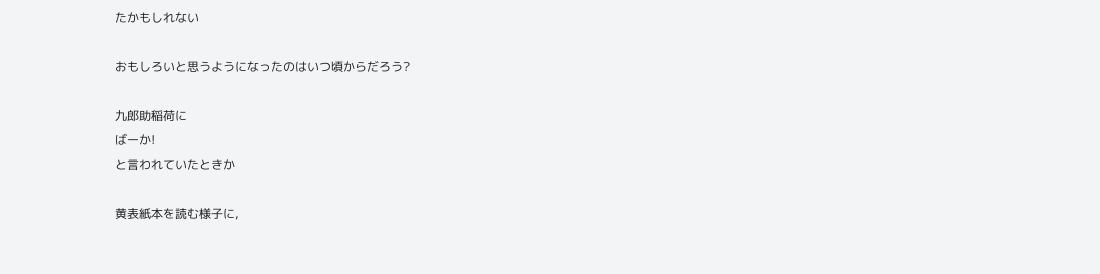たかもしれない

おもしろいと思うようになったのはいつ頃からだろう?

九郎助稲荷に
ばーか!
と言われていたときか

黄表紙本を読む様子に,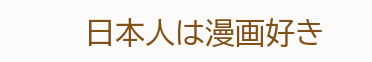日本人は漫画好き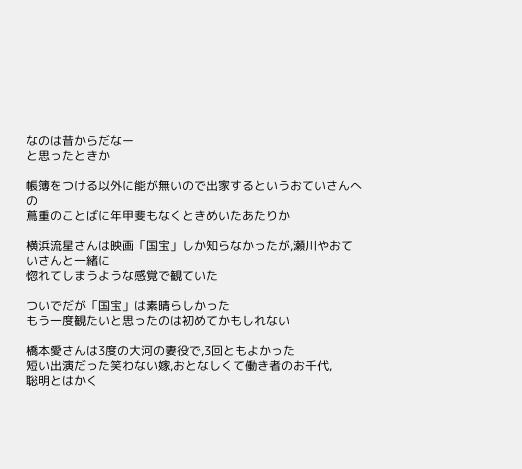なのは昔からだなー
と思ったときか

帳簿をつける以外に能が無いので出家するというおていさんへの
蔦重のことばに年甲斐もなくときめいたあたりか

横浜流星さんは映画「国宝」しか知らなかったが,瀬川やおていさんと一緒に
惚れてしまうような感覚で観ていた

ついでだが「国宝」は素晴らしかった
もう一度観たいと思ったのは初めてかもしれない

橋本愛さんは3度の大河の妻役で,3回ともよかった
短い出演だった笑わない嫁,おとなしくて働き者のお千代,
聡明とはかく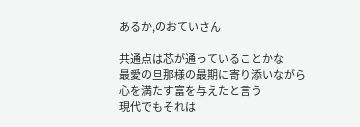あるか,のおていさん

共通点は芯が通っていることかな
最愛の旦那様の最期に寄り添いながら
心を満たす富を与えたと言う
現代でもそれは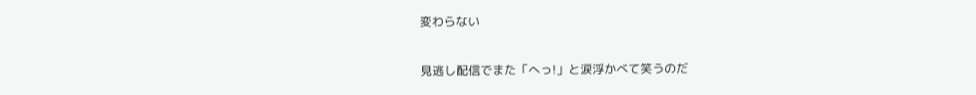変わらない

見逃し配信でまた「へっ!」と涙浮かべて笑うのだ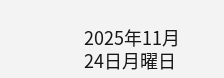2025年11月24日月曜日